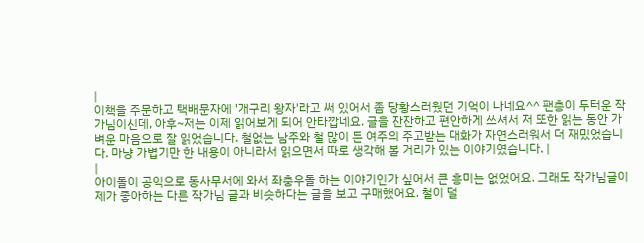|
이책을 주문하고 택배문자에 '개구리 왕자'라고 써 있어서 좀 당황스러웠던 기억이 나네요^^ 팬층이 두터운 작가님이신데, 아후~저는 이제 읽어보게 되어 안타깝네요. 글을 잔잔하고 편안하게 쓰셔서 저 또한 읽는 동안 가벼운 마음으로 잘 읽었습니다. 철없는 남주와 철 많이 든 여주의 주고받는 대화가 자연스러워서 더 재밌었습니다. 마냥 가볍기만 한 내용이 아니라서 읽으면서 따로 생각해 볼 거리가 있는 이야기였습니다. |
|
아이돌이 공익으로 동사무서에 와서 좌충우돌 하는 이야기인가 싶어서 큰 흥미는 없었어요. 그래도 작가님글이 제가 좋아하는 다른 작가님 글과 비슷하다는 글을 보고 구매했어요. 철이 덜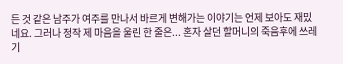든 것 같은 남주가 여주를 만나서 바르게 변해가는 이야기는 언제 보아도 재밌 네요. 그러나 정작 제 마음을 울린 한 줄은... 혼자 살던 할머니의 죽음후에 쓰레기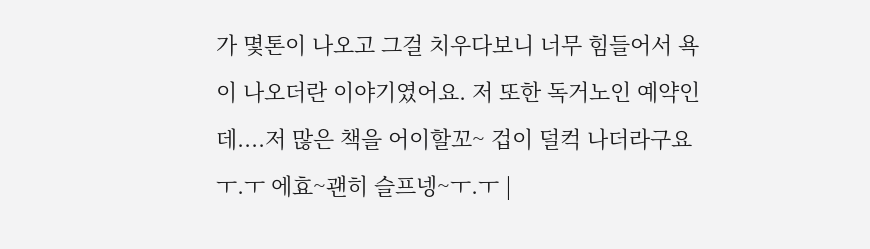가 몇톤이 나오고 그걸 치우다보니 너무 힘들어서 욕이 나오더란 이야기였어요. 저 또한 독거노인 예약인데....저 많은 책을 어이할꼬~ 겁이 덜컥 나더라구요ㅜ.ㅜ 에효~괜히 슬프넹~ㅜ.ㅜ |